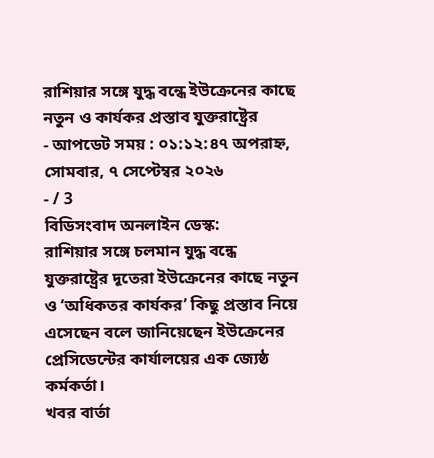রাশিয়ার সঙ্গে যুদ্ধ বন্ধে ইউক্রেনের কাছে নতুন ও কার্যকর প্রস্তাব যুক্তরাষ্ট্রের
- আপডেট সময় : ০১:১২:৪৭ অপরাহ্ন, সোমবার, ৭ সেপ্টেম্বর ২০২৬
- / 3
বিডিসংবাদ অনলাইন ডেস্ক:
রাশিয়ার সঙ্গে চলমান যুদ্ধ বন্ধে যুক্তরাষ্ট্রের দূতেরা ইউক্রেনের কাছে নতুন ও ‘অধিকতর কার্যকর’ কিছু প্রস্তাব নিয়ে এসেছেন বলে জানিয়েছেন ইউক্রেনের প্রেসিডেন্টের কার্যালয়ের এক জ্যেষ্ঠ কর্মকর্তা।
খবর বার্তা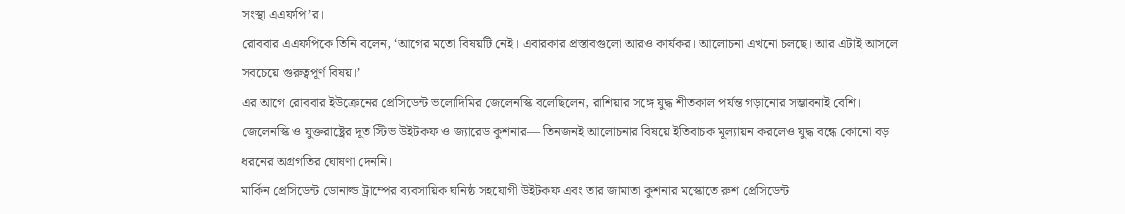সংস্থা এএফপি’র।
রোববার এএফপিকে তিনি বলেন, ‘আগের মতো বিষয়টি নেই। এবারকার প্রস্তাবগুলো আরও কার্যকর। আলোচনা এখনো চলছে। আর এটাই আসলে সবচেয়ে গুরুত্বপূর্ণ বিষয়।’
এর আগে রোববার ইউক্রেনের প্রেসিডেন্ট ভলোদিমির জেলেনস্কি বলেছিলেন, রাশিয়ার সঙ্গে যুদ্ধ শীতকাল পর্যন্ত গড়ানোর সম্ভাবনাই বেশি।
জেলেনস্কি ও যুক্তরাষ্ট্রের দূত স্টিভ উইটকফ ও জ্যারেড কুশনার— তিনজনই আলোচনার বিষয়ে ইতিবাচক মূল্যায়ন করলেও যুদ্ধ বন্ধে কোনো বড় ধরনের অগ্রগতির ঘোষণা দেননি।
মার্কিন প্রেসিডেন্ট ডোনাল্ড ট্রাম্পের ব্যবসায়িক ঘনিষ্ঠ সহযোগী উইটকফ এবং তার জামাতা কুশনার মস্কোতে রুশ প্রেসিডেন্ট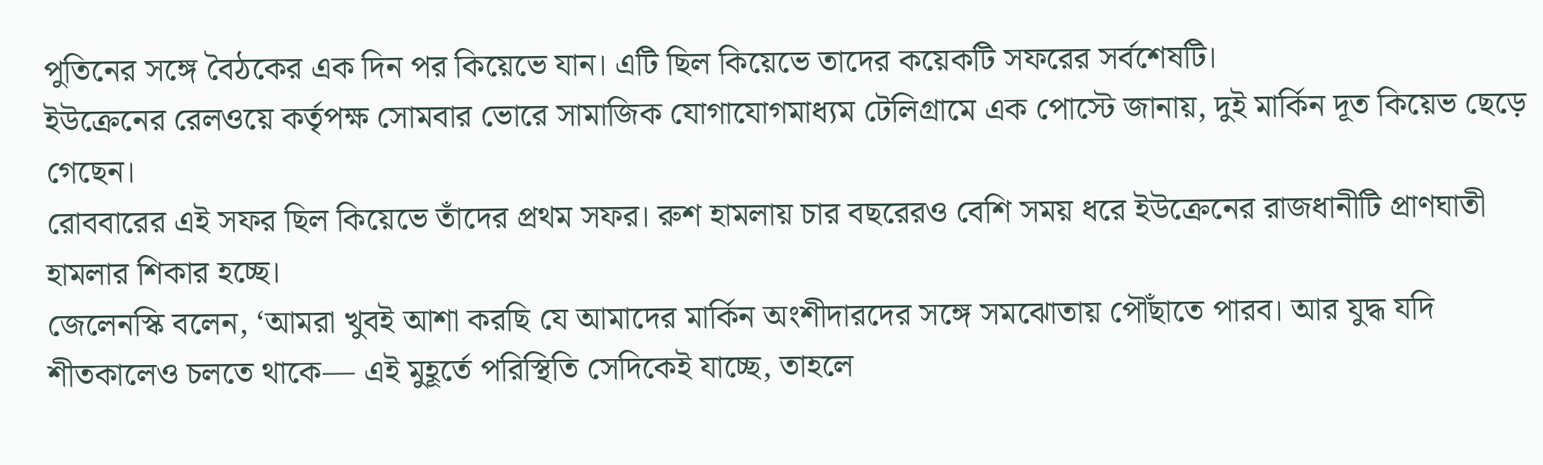পুতিনের সঙ্গে বৈঠকের এক দিন পর কিয়েভে যান। এটি ছিল কিয়েভে তাদের কয়েকটি সফরের সর্বশেষটি।
ইউক্রেনের রেলওয়ে কর্তৃপক্ষ সোমবার ভোরে সামাজিক যোগাযোগমাধ্যম টেলিগ্রামে এক পোস্টে জানায়, দুই মার্কিন দূত কিয়েভ ছেড়ে গেছেন।
রোববারের এই সফর ছিল কিয়েভে তাঁদের প্রথম সফর। রুশ হামলায় চার বছরেরও বেশি সময় ধরে ইউক্রেনের রাজধানীটি প্রাণঘাতী হামলার শিকার হচ্ছে।
জেলেনস্কি বলেন, ‘আমরা খুবই আশা করছি যে আমাদের মার্কিন অংশীদারদের সঙ্গে সমঝোতায় পৌঁছাতে পারব। আর যুদ্ধ যদি শীতকালেও চলতে থাকে— এই মুহূর্তে পরিস্থিতি সেদিকেই যাচ্ছে, তাহলে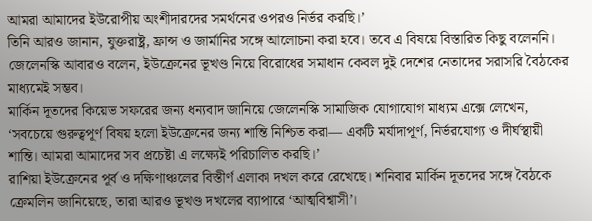আমরা আমাদের ইউরোপীয় অংশীদারদের সমর্থনের ওপরও নির্ভর করছি।’
তিনি আরও জানান, যুক্তরাষ্ট্র, ফ্রান্স ও জার্মানির সঙ্গে আলোচনা করা হবে। তবে এ বিষয়ে বিস্তারিত কিছু বলেননি।
জেলেনস্কি আবারও বলেন, ইউক্রেনের ভূখণ্ড নিয়ে বিরোধের সমাধান কেবল দুই দেশের নেতাদের সরাসরি বৈঠকের মাধ্যমেই সম্ভব।
মার্কিন দূতদের কিয়েভ সফরের জন্য ধন্যবাদ জানিয়ে জেলেনস্কি সামাজিক যোগাযোগ মাধ্যম এক্সে লেখেন, ‘সবচেয়ে গুরুত্বপূর্ণ বিষয় হলো ইউক্রেনের জন্য শান্তি নিশ্চিত করা— একটি মর্যাদাপূর্ণ, নির্ভরযোগ্য ও দীর্ঘস্থায়ী শান্তি। আমরা আমাদের সব প্রচেষ্টা এ লক্ষ্যেই পরিচালিত করছি।’
রাশিয়া ইউক্রেনের পূর্ব ও দক্ষিণাঞ্চলের বিস্তীর্ণ এলাকা দখল করে রেখেছে। শনিবার মার্কিন দূতদের সঙ্গে বৈঠকে ক্রেমলিন জানিয়েছে, তারা আরও ভূখণ্ড দখলের ব্যাপারে ‘আত্মবিশ্বাসী’।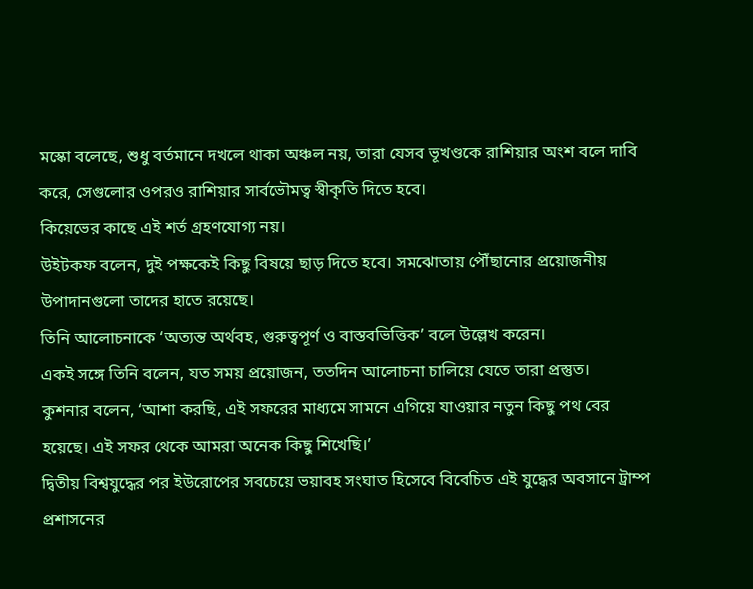মস্কো বলেছে, শুধু বর্তমানে দখলে থাকা অঞ্চল নয়, তারা যেসব ভূখণ্ডকে রাশিয়ার অংশ বলে দাবি করে, সেগুলোর ওপরও রাশিয়ার সার্বভৌমত্ব স্বীকৃতি দিতে হবে।
কিয়েভের কাছে এই শর্ত গ্রহণযোগ্য নয়।
উইটকফ বলেন, দুই পক্ষকেই কিছু বিষয়ে ছাড় দিতে হবে। সমঝোতায় পৌঁছানোর প্রয়োজনীয় উপাদানগুলো তাদের হাতে রয়েছে।
তিনি আলোচনাকে ‘অত্যন্ত অর্থবহ, গুরুত্বপূর্ণ ও বাস্তবভিত্তিক’ বলে উল্লেখ করেন।
একই সঙ্গে তিনি বলেন, যত সময় প্রয়োজন, ততদিন আলোচনা চালিয়ে যেতে তারা প্রস্তুত।
কুশনার বলেন, ‘আশা করছি, এই সফরের মাধ্যমে সামনে এগিয়ে যাওয়ার নতুন কিছু পথ বের হয়েছে। এই সফর থেকে আমরা অনেক কিছু শিখেছি।’
দ্বিতীয় বিশ্বযুদ্ধের পর ইউরোপের সবচেয়ে ভয়াবহ সংঘাত হিসেবে বিবেচিত এই যুদ্ধের অবসানে ট্রাম্প প্রশাসনের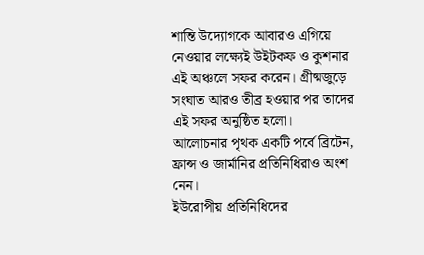শান্তি উদ্যোগকে আবারও এগিয়ে নেওয়ার লক্ষ্যেই উইটকফ ও কুশনার এই অঞ্চলে সফর করেন। গ্রীষ্মজুড়ে সংঘাত আরও তীব্র হওয়ার পর তাদের এই সফর অনুষ্ঠিত হলো।
আলোচনার পৃথক একটি পর্বে ব্রিটেন, ফ্রান্স ও জার্মানির প্রতিনিধিরাও অংশ নেন।
ইউরোপীয় প্রতিনিধিদের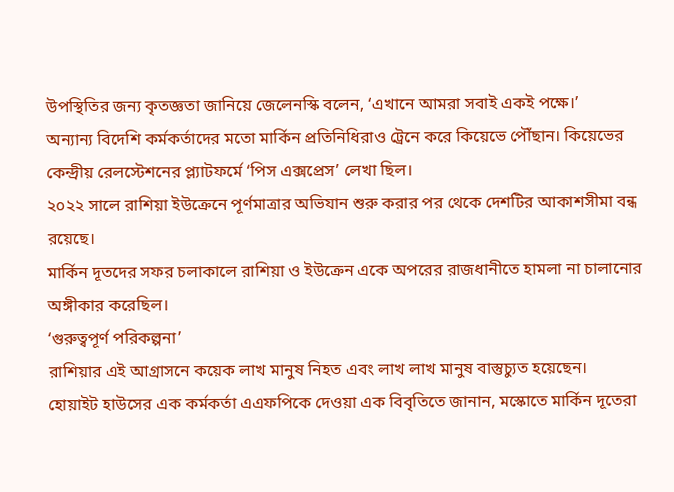উপস্থিতির জন্য কৃতজ্ঞতা জানিয়ে জেলেনস্কি বলেন, ‘এখানে আমরা সবাই একই পক্ষে।’
অন্যান্য বিদেশি কর্মকর্তাদের মতো মার্কিন প্রতিনিধিরাও ট্রেনে করে কিয়েভে পৌঁছান। কিয়েভের কেন্দ্রীয় রেলস্টেশনের প্ল্যাটফর্মে ‘পিস এক্সপ্রেস’ লেখা ছিল।
২০২২ সালে রাশিয়া ইউক্রেনে পূর্ণমাত্রার অভিযান শুরু করার পর থেকে দেশটির আকাশসীমা বন্ধ রয়েছে।
মার্কিন দূতদের সফর চলাকালে রাশিয়া ও ইউক্রেন একে অপরের রাজধানীতে হামলা না চালানোর অঙ্গীকার করেছিল।
‘গুরুত্বপূর্ণ পরিকল্পনা’
রাশিয়ার এই আগ্রাসনে কয়েক লাখ মানুষ নিহত এবং লাখ লাখ মানুষ বাস্তুচ্যুত হয়েছেন।
হোয়াইট হাউসের এক কর্মকর্তা এএফপিকে দেওয়া এক বিবৃতিতে জানান, মস্কোতে মার্কিন দূতেরা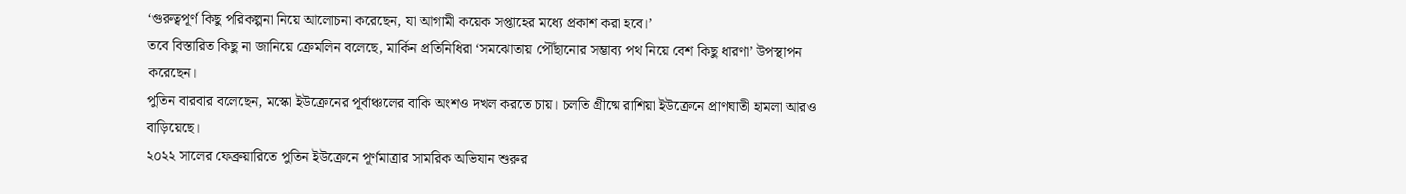‘গুরুত্বপূর্ণ কিছু পরিকল্পনা নিয়ে আলোচনা করেছেন, যা আগামী কয়েক সপ্তাহের মধ্যে প্রকাশ করা হবে।’
তবে বিস্তারিত কিছু না জানিয়ে ক্রেমলিন বলেছে, মার্কিন প্রতিনিধিরা ‘সমঝোতায় পৌঁছানোর সম্ভাব্য পথ নিয়ে বেশ কিছু ধারণা’ উপস্থাপন করেছেন।
পুতিন বারবার বলেছেন, মস্কো ইউক্রেনের পূর্বাঞ্চলের বাকি অংশও দখল করতে চায়। চলতি গ্রীষ্মে রাশিয়া ইউক্রেনে প্রাণঘাতী হামলা আরও বাড়িয়েছে।
২০২২ সালের ফেব্রুয়ারিতে পুতিন ইউক্রেনে পূর্ণমাত্রার সামরিক অভিযান শুরুর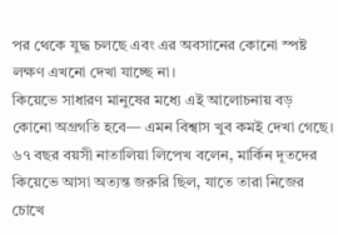পর থেকে যুদ্ধ চলছে এবং এর অবসানের কোনো স্পষ্ট লক্ষণ এখনো দেখা যাচ্ছে না।
কিয়েভে সাধারণ মানুষের মধ্যে এই আলোচনায় বড় কোনো অগ্রগতি হবে— এমন বিশ্বাস খুব কমই দেখা গেছে।
৬৭ বছর বয়সী নাতালিয়া লিপেখ বলেন, মার্কিন দূতদের কিয়েভে আসা অত্যন্ত জরুরি ছিল, যাতে তারা নিজের চোখে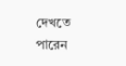দেখতে পারেন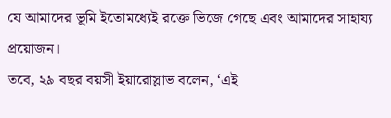যে আমাদের ভূমি ইতোমধ্যেই রক্তে ভিজে গেছে এবং আমাদের সাহায্য প্রয়োজন।
তবে, ২৯ বছর বয়সী ইয়ারোস্লাভ বলেন, ‘এই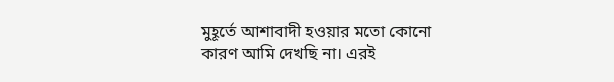মুহূর্তে আশাবাদী হওয়ার মতো কোনো কারণ আমি দেখছি না। এরই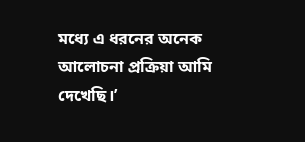মধ্যে এ ধরনের অনেক আলোচনা প্রক্রিয়া আমি দেখেছি।’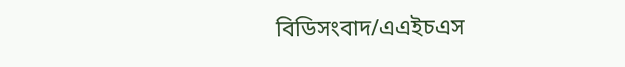বিডিসংবাদ/এএইচএস